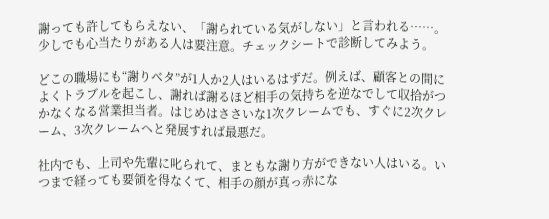謝っても許してもらえない、「謝られている気がしない」と言われる……。少しでも心当たりがある人は要注意。チェックシートで診断してみよう。

どこの職場にも“謝りベタ”が1人か2人はいるはずだ。例えば、顧客との間によくトラブルを起こし、謝れば謝るほど相手の気持ちを逆なでして収拾がつかなくなる営業担当者。はじめはささいな1次クレームでも、すぐに2次クレーム、3次クレームへと発展すれば最悪だ。

社内でも、上司や先輩に叱られて、まともな謝り方ができない人はいる。いつまで経っても要領を得なくて、相手の顔が真っ赤にな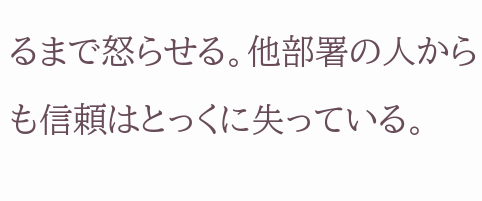るまで怒らせる。他部署の人からも信頼はとっくに失っている。